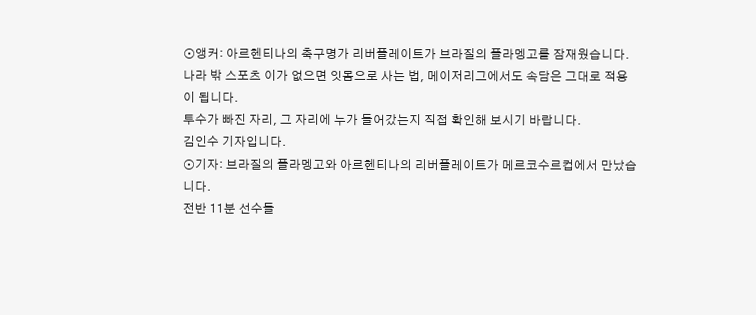⊙앵커: 아르헨티나의 축구명가 리버플레이트가 브라질의 플라멩고를 잠재웠습니다.
나라 밖 스포츠 이가 없으면 잇몸으로 사는 법, 메이저리그에서도 속담은 그대로 적용이 됩니다.
투수가 빠진 자리, 그 자리에 누가 들어갔는지 직접 확인해 보시기 바랍니다.
김인수 기자입니다.
⊙기자: 브라질의 플라멩고와 아르헨티나의 리버플레이트가 메르코수르컵에서 만났습니다.
전반 11분 선수들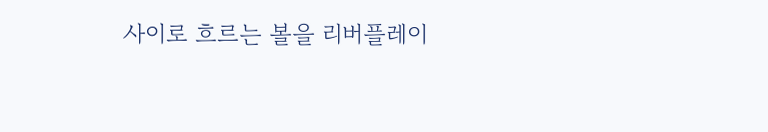사이로 흐르는 볼을 리버플레이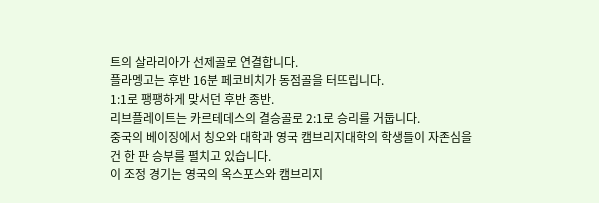트의 살라리아가 선제골로 연결합니다.
플라멩고는 후반 16분 페코비치가 동점골을 터뜨립니다.
1:1로 팽팽하게 맞서던 후반 종반.
리브플레이트는 카르테데스의 결승골로 2:1로 승리를 거둡니다.
중국의 베이징에서 칭오와 대학과 영국 캠브리지대학의 학생들이 자존심을 건 한 판 승부를 펼치고 있습니다.
이 조정 경기는 영국의 옥스포스와 캠브리지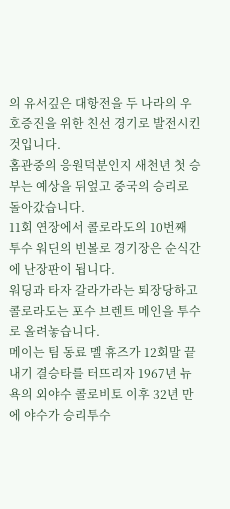의 유서깊은 대항전을 두 나라의 우호증진을 위한 친선 경기로 발전시킨 것입니다.
홈관중의 응원덕분인지 새천년 첫 승부는 예상을 뒤엎고 중국의 승리로 돌아갔습니다.
11회 연장에서 콜로라도의 10번째 투수 워딘의 빈볼로 경기장은 순식간에 난장판이 됩니다.
워딩과 타자 갈라가라는 퇴장당하고 콜로라도는 포수 브렌트 메인을 투수로 올려놓습니다.
메이는 팀 동료 멜 휴즈가 12회말 끝내기 결승타를 터뜨리자 1967년 뉴욕의 외야수 콜로비토 이후 32년 만에 야수가 승리투수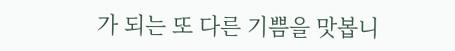가 되는 또 다른 기쁨을 맛봅니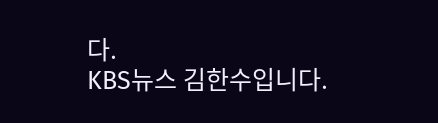다.
KBS뉴스 김한수입니다.